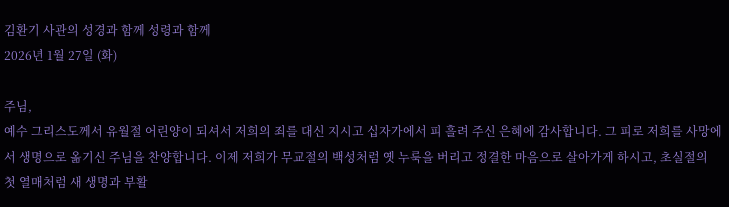김환기 사관의 성경과 함께 성령과 함께
2026년 1월 27일 (화)

주님,
예수 그리스도께서 유월절 어린양이 되셔서 저희의 죄를 대신 지시고 십자가에서 피 흘려 주신 은혜에 감사합니다. 그 피로 저희를 사망에서 생명으로 옮기신 주님을 찬양합니다. 이제 저희가 무교절의 백성처럼 옛 누룩을 버리고 정결한 마음으로 살아가게 하시고, 초실절의 첫 열매처럼 새 생명과 부활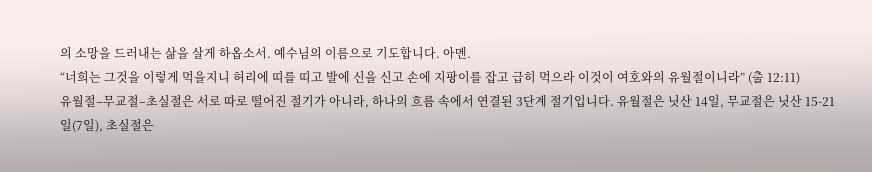의 소망을 드러내는 삶을 살게 하옵소서. 예수님의 이름으로 기도합니다. 아멘.
“너희는 그것을 이렇게 먹을지니 허리에 띠를 띠고 발에 신을 신고 손에 지팡이를 잡고 급히 먹으라 이것이 여호와의 유월절이니라” (출 12:11)
유월절–무교절–초실절은 서로 따로 떨어진 절기가 아니라, 하나의 흐름 속에서 연결된 3단계 절기입니다. 유월절은 닛산 14일, 무교절은 닛산 15-21일(7일), 초실절은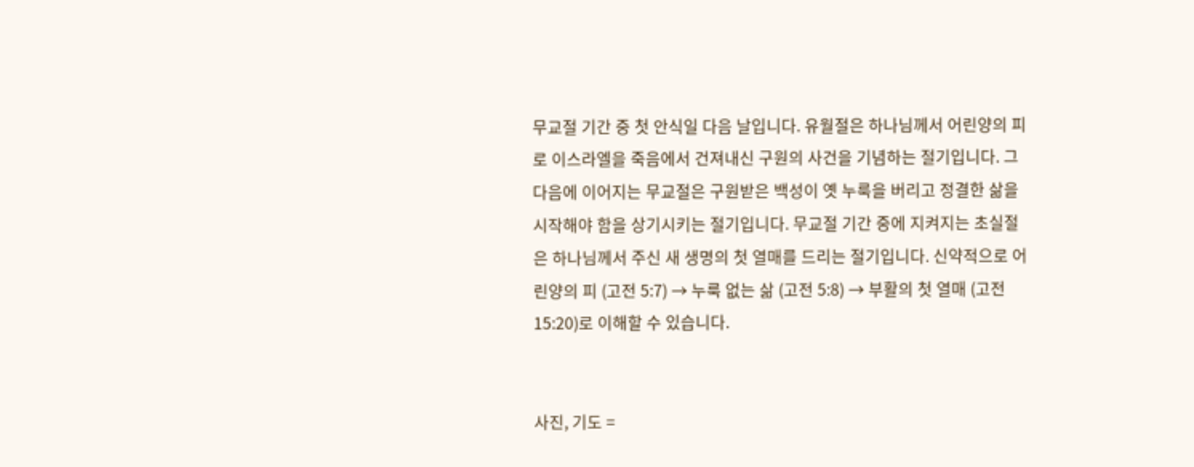무교절 기간 중 첫 안식일 다음 날입니다. 유월절은 하나님께서 어린양의 피로 이스라엘을 죽음에서 건져내신 구원의 사건을 기념하는 절기입니다. 그 다음에 이어지는 무교절은 구원받은 백성이 옛 누룩을 버리고 정결한 삶을 시작해야 함을 상기시키는 절기입니다. 무교절 기간 중에 지켜지는 초실절은 하나님께서 주신 새 생명의 첫 열매를 드리는 절기입니다. 신약적으로 어린양의 피 (고전 5:7) → 누룩 없는 삶 (고전 5:8) → 부활의 첫 열매 (고전 15:20)로 이해할 수 있습니다.


사진, 기도 =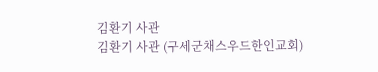김환기 사관
김환기 사관 (구세군채스우드한인교회)